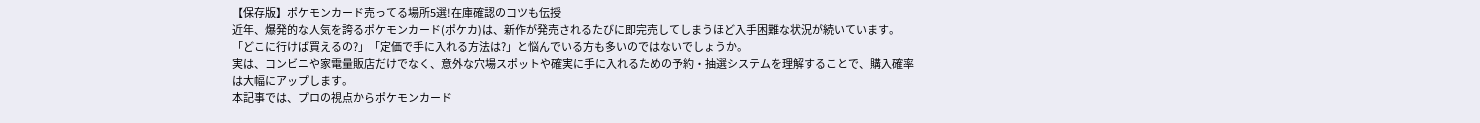【保存版】ポケモンカード売ってる場所5選!在庫確認のコツも伝授
近年、爆発的な人気を誇るポケモンカード(ポケカ)は、新作が発売されるたびに即完売してしまうほど入手困難な状況が続いています。
「どこに行けば買えるの?」「定価で手に入れる方法は?」と悩んでいる方も多いのではないでしょうか。
実は、コンビニや家電量販店だけでなく、意外な穴場スポットや確実に手に入れるための予約・抽選システムを理解することで、購入確率は大幅にアップします。
本記事では、プロの視点からポケモンカード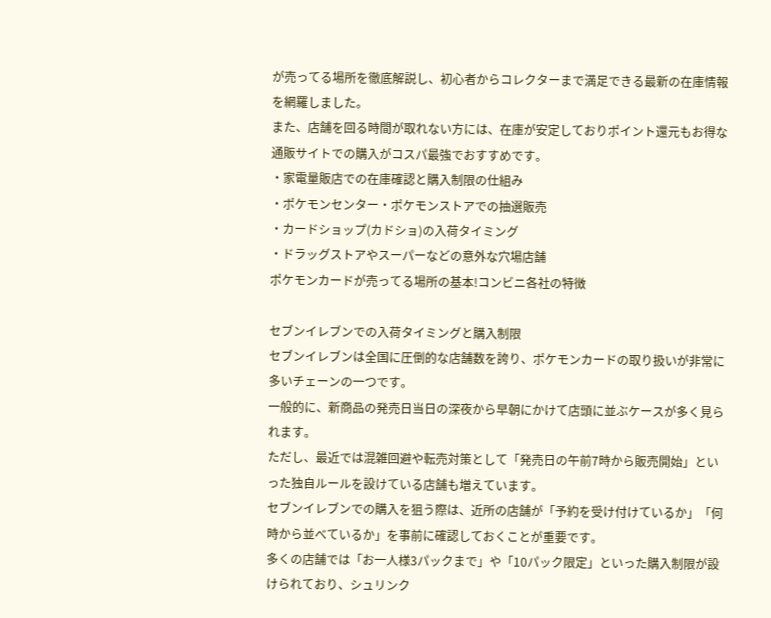が売ってる場所を徹底解説し、初心者からコレクターまで満足できる最新の在庫情報を網羅しました。
また、店舗を回る時間が取れない方には、在庫が安定しておりポイント還元もお得な通販サイトでの購入がコスパ最強でおすすめです。
・家電量販店での在庫確認と購入制限の仕組み
・ポケモンセンター・ポケモンストアでの抽選販売
・カードショップ(カドショ)の入荷タイミング
・ドラッグストアやスーパーなどの意外な穴場店舗
ポケモンカードが売ってる場所の基本!コンビニ各社の特徴

セブンイレブンでの入荷タイミングと購入制限
セブンイレブンは全国に圧倒的な店舗数を誇り、ポケモンカードの取り扱いが非常に多いチェーンの一つです。
一般的に、新商品の発売日当日の深夜から早朝にかけて店頭に並ぶケースが多く見られます。
ただし、最近では混雑回避や転売対策として「発売日の午前7時から販売開始」といった独自ルールを設けている店舗も増えています。
セブンイレブンでの購入を狙う際は、近所の店舗が「予約を受け付けているか」「何時から並べているか」を事前に確認しておくことが重要です。
多くの店舗では「お一人様3パックまで」や「10パック限定」といった購入制限が設けられており、シュリンク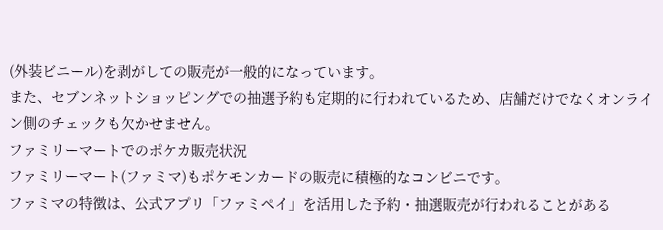(外装ビニール)を剥がしての販売が一般的になっています。
また、セブンネットショッピングでの抽選予約も定期的に行われているため、店舗だけでなくオンライン側のチェックも欠かせません。
ファミリーマートでのポケカ販売状況
ファミリーマート(ファミマ)もポケモンカードの販売に積極的なコンビニです。
ファミマの特徴は、公式アプリ「ファミペイ」を活用した予約・抽選販売が行われることがある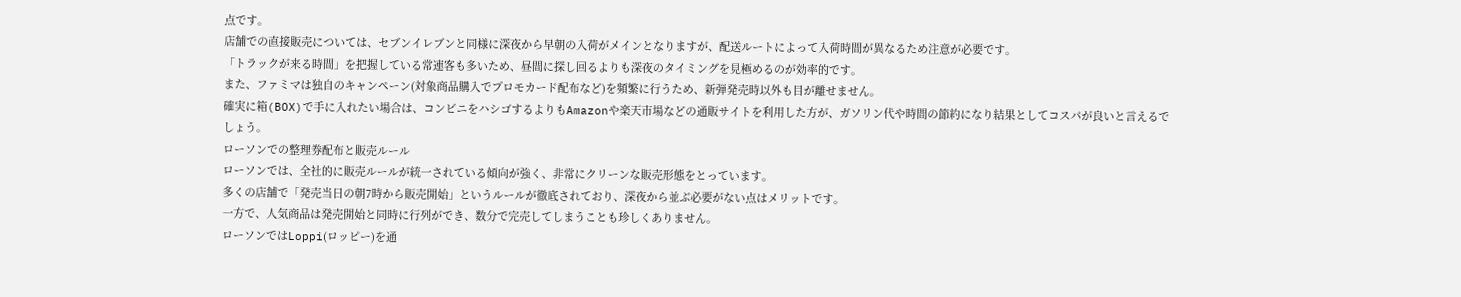点です。
店舗での直接販売については、セブンイレブンと同様に深夜から早朝の入荷がメインとなりますが、配送ルートによって入荷時間が異なるため注意が必要です。
「トラックが来る時間」を把握している常連客も多いため、昼間に探し回るよりも深夜のタイミングを見極めるのが効率的です。
また、ファミマは独自のキャンペーン(対象商品購入でプロモカード配布など)を頻繁に行うため、新弾発売時以外も目が離せません。
確実に箱(BOX)で手に入れたい場合は、コンビニをハシゴするよりもAmazonや楽天市場などの通販サイトを利用した方が、ガソリン代や時間の節約になり結果としてコスパが良いと言えるでしょう。
ローソンでの整理券配布と販売ルール
ローソンでは、全社的に販売ルールが統一されている傾向が強く、非常にクリーンな販売形態をとっています。
多くの店舗で「発売当日の朝7時から販売開始」というルールが徹底されており、深夜から並ぶ必要がない点はメリットです。
一方で、人気商品は発売開始と同時に行列ができ、数分で完売してしまうことも珍しくありません。
ローソンではLoppi(ロッピー)を通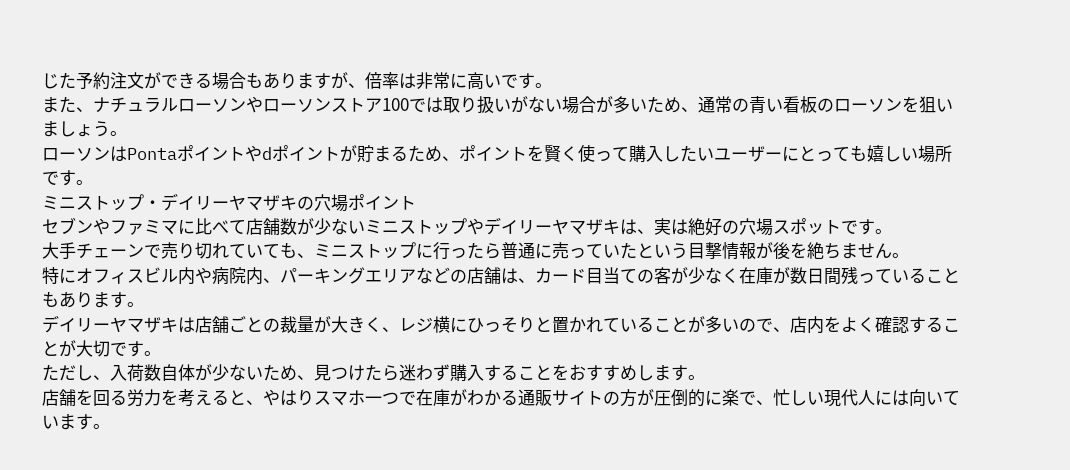じた予約注文ができる場合もありますが、倍率は非常に高いです。
また、ナチュラルローソンやローソンストア100では取り扱いがない場合が多いため、通常の青い看板のローソンを狙いましょう。
ローソンはPontaポイントやdポイントが貯まるため、ポイントを賢く使って購入したいユーザーにとっても嬉しい場所です。
ミニストップ・デイリーヤマザキの穴場ポイント
セブンやファミマに比べて店舗数が少ないミニストップやデイリーヤマザキは、実は絶好の穴場スポットです。
大手チェーンで売り切れていても、ミニストップに行ったら普通に売っていたという目撃情報が後を絶ちません。
特にオフィスビル内や病院内、パーキングエリアなどの店舗は、カード目当ての客が少なく在庫が数日間残っていることもあります。
デイリーヤマザキは店舗ごとの裁量が大きく、レジ横にひっそりと置かれていることが多いので、店内をよく確認することが大切です。
ただし、入荷数自体が少ないため、見つけたら迷わず購入することをおすすめします。
店舗を回る労力を考えると、やはりスマホ一つで在庫がわかる通販サイトの方が圧倒的に楽で、忙しい現代人には向いています。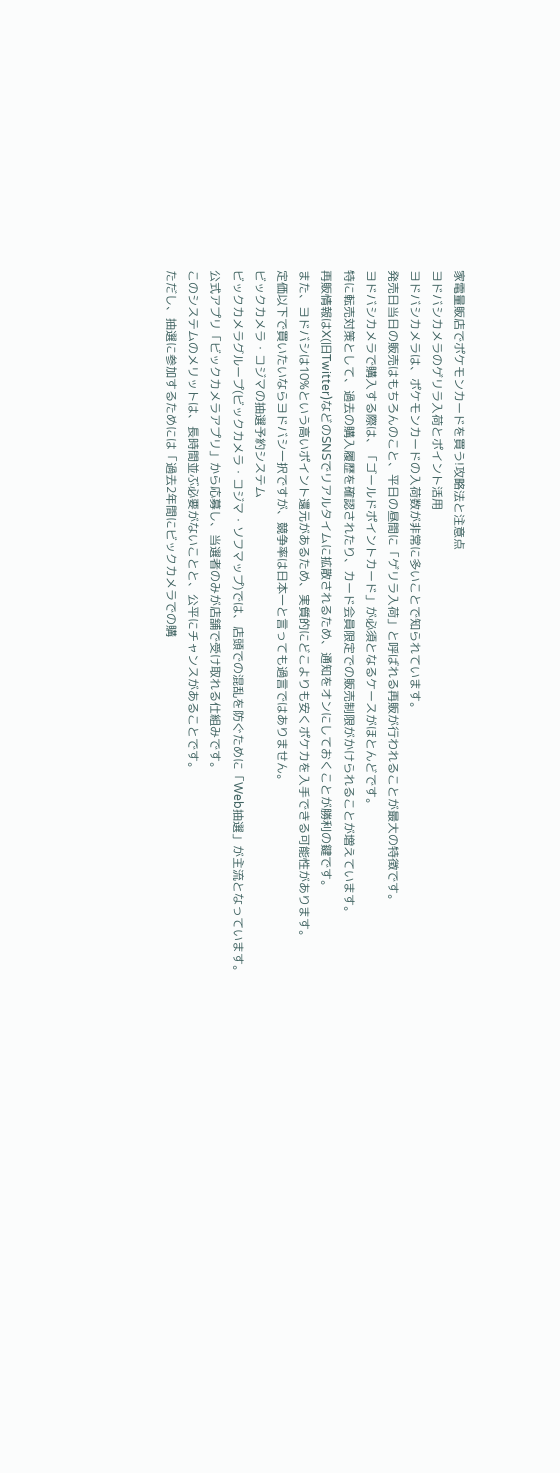家電量販店でポケモンカードを買う!攻略法と注意点
ヨドバシカメラのゲリラ入荷とポイント活用
ヨドバシカメラは、ポケモンカードの入荷数が非常に多いことで知られています。
発売日当日の販売はもちろんのこと、平日の昼間に「ゲリラ入荷」と呼ばれる再販が行われることが最大の特徴です。
ヨドバシカメラで購入する際は、「ゴールドポイントカード」が必須となるケースがほとんどです。
特に転売対策として、過去の購入履歴を確認されたり、カード会員限定での販売制限がかけられることが増えています。
再販情報はX(旧Twitter)などのSNSでリアルタイムに拡散されるため、通知をオンにしておくことが勝利の鍵です。
また、ヨドバシは10%という高いポイント還元があるため、実質的にどこよりも安くポケカを入手できる可能性があります。
定価以下で買いたいならヨドバシ一択ですが、競争率は日本一と言っても過言ではありません。
ビックカメラ・コジマの抽選予約システム
ビックカメラグループ(ビックカメラ・コジマ・ソフマップ)では、店頭での混乱を防ぐために「Web抽選」が主流となっています。
公式アプリ「ビックカメラアプリ」から応募し、当選者のみが店舗で受け取れる仕組みです。
このシステムのメリットは、長時間並ぶ必要がないことと、公平にチャンスがあることです。
ただし、抽選に参加するためには「過去2年間にビックカメラでの購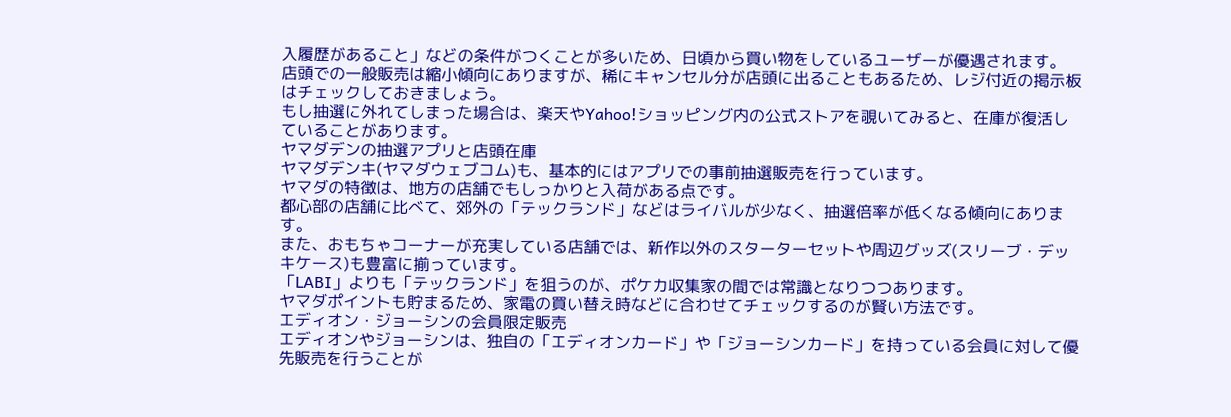入履歴があること」などの条件がつくことが多いため、日頃から買い物をしているユーザーが優遇されます。
店頭での一般販売は縮小傾向にありますが、稀にキャンセル分が店頭に出ることもあるため、レジ付近の掲示板はチェックしておきましょう。
もし抽選に外れてしまった場合は、楽天やYahoo!ショッピング内の公式ストアを覗いてみると、在庫が復活していることがあります。
ヤマダデンの抽選アプリと店頭在庫
ヤマダデンキ(ヤマダウェブコム)も、基本的にはアプリでの事前抽選販売を行っています。
ヤマダの特徴は、地方の店舗でもしっかりと入荷がある点です。
都心部の店舗に比べて、郊外の「テックランド」などはライバルが少なく、抽選倍率が低くなる傾向にあります。
また、おもちゃコーナーが充実している店舗では、新作以外のスターターセットや周辺グッズ(スリーブ・デッキケース)も豊富に揃っています。
「LABI」よりも「テックランド」を狙うのが、ポケカ収集家の間では常識となりつつあります。
ヤマダポイントも貯まるため、家電の買い替え時などに合わせてチェックするのが賢い方法です。
エディオン・ジョーシンの会員限定販売
エディオンやジョーシンは、独自の「エディオンカード」や「ジョーシンカード」を持っている会員に対して優先販売を行うことが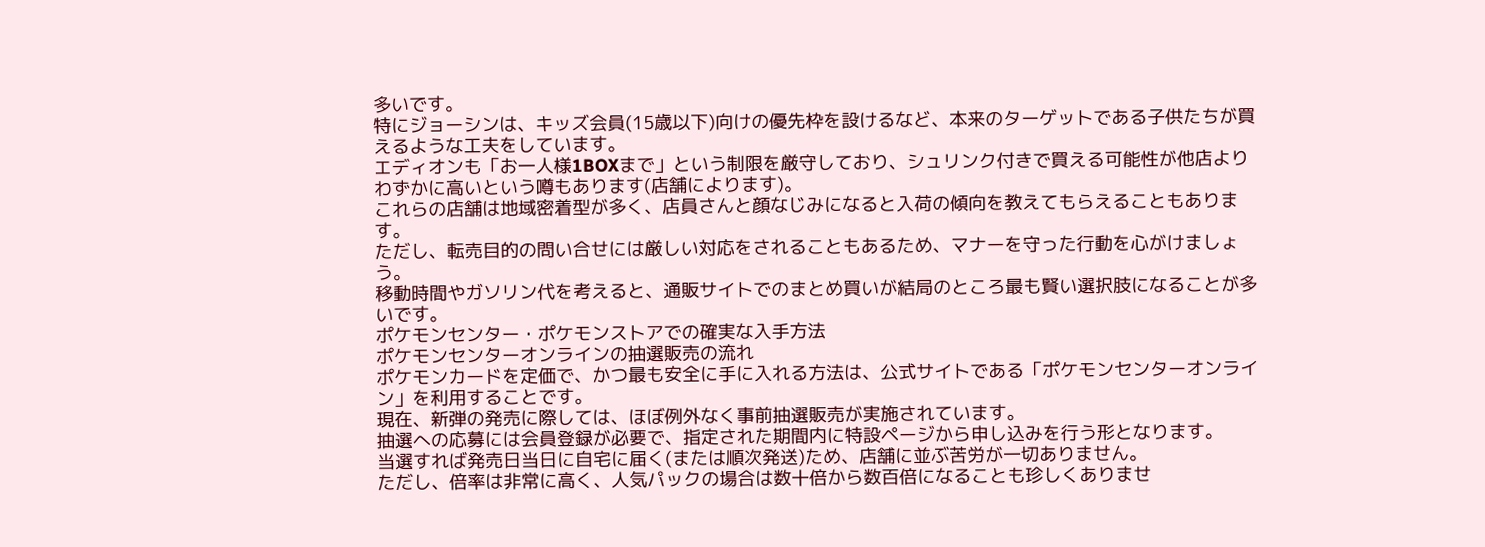多いです。
特にジョーシンは、キッズ会員(15歳以下)向けの優先枠を設けるなど、本来のターゲットである子供たちが買えるような工夫をしています。
エディオンも「お一人様1BOXまで」という制限を厳守しており、シュリンク付きで買える可能性が他店よりわずかに高いという噂もあります(店舗によります)。
これらの店舗は地域密着型が多く、店員さんと顔なじみになると入荷の傾向を教えてもらえることもあります。
ただし、転売目的の問い合せには厳しい対応をされることもあるため、マナーを守った行動を心がけましょう。
移動時間やガソリン代を考えると、通販サイトでのまとめ買いが結局のところ最も賢い選択肢になることが多いです。
ポケモンセンター・ポケモンストアでの確実な入手方法
ポケモンセンターオンラインの抽選販売の流れ
ポケモンカードを定価で、かつ最も安全に手に入れる方法は、公式サイトである「ポケモンセンターオンライン」を利用することです。
現在、新弾の発売に際しては、ほぼ例外なく事前抽選販売が実施されています。
抽選への応募には会員登録が必要で、指定された期間内に特設ページから申し込みを行う形となります。
当選すれば発売日当日に自宅に届く(または順次発送)ため、店舗に並ぶ苦労が一切ありません。
ただし、倍率は非常に高く、人気パックの場合は数十倍から数百倍になることも珍しくありませ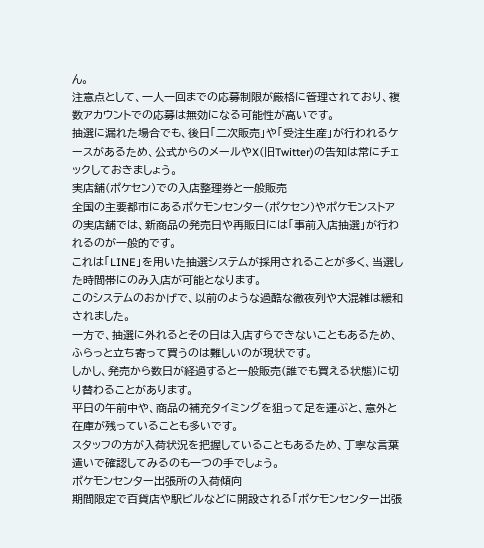ん。
注意点として、一人一回までの応募制限が厳格に管理されており、複数アカウントでの応募は無効になる可能性が高いです。
抽選に漏れた場合でも、後日「二次販売」や「受注生産」が行われるケースがあるため、公式からのメールやX(旧Twitter)の告知は常にチェックしておきましょう。
実店舗(ポケセン)での入店整理券と一般販売
全国の主要都市にあるポケモンセンター(ポケセン)やポケモンストアの実店舗では、新商品の発売日や再販日には「事前入店抽選」が行われるのが一般的です。
これは「LINE」を用いた抽選システムが採用されることが多く、当選した時間帯にのみ入店が可能となります。
このシステムのおかげで、以前のような過酷な徹夜列や大混雑は緩和されました。
一方で、抽選に外れるとその日は入店すらできないこともあるため、ふらっと立ち寄って買うのは難しいのが現状です。
しかし、発売から数日が経過すると一般販売(誰でも買える状態)に切り替わることがあります。
平日の午前中や、商品の補充タイミングを狙って足を運ぶと、意外と在庫が残っていることも多いです。
スタッフの方が入荷状況を把握していることもあるため、丁寧な言葉遣いで確認してみるのも一つの手でしょう。
ポケモンセンター出張所の入荷傾向
期間限定で百貨店や駅ビルなどに開設される「ポケモンセンター出張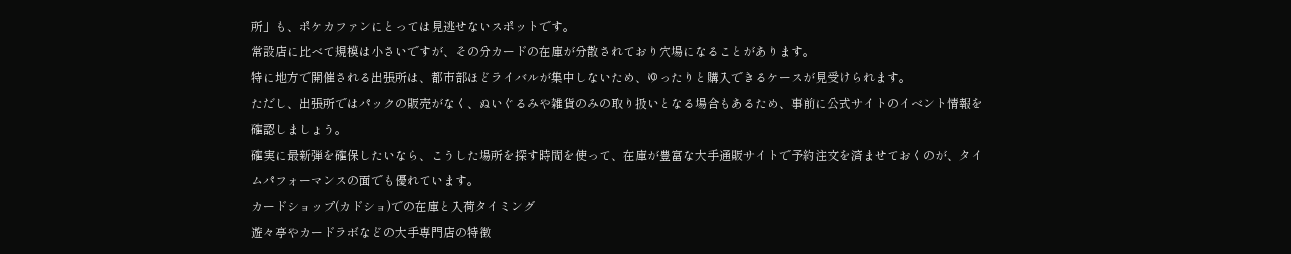所」も、ポケカファンにとっては見逃せないスポットです。
常設店に比べて規模は小さいですが、その分カードの在庫が分散されており穴場になることがあります。
特に地方で開催される出張所は、都市部ほどライバルが集中しないため、ゆったりと購入できるケースが見受けられます。
ただし、出張所ではパックの販売がなく、ぬいぐるみや雑貨のみの取り扱いとなる場合もあるため、事前に公式サイトのイベント情報を確認しましょう。
確実に最新弾を確保したいなら、こうした場所を探す時間を使って、在庫が豊富な大手通販サイトで予約注文を済ませておくのが、タイムパフォーマンスの面でも優れています。
カードショップ(カドショ)での在庫と入荷タイミング
遊々亭やカードラボなどの大手専門店の特徴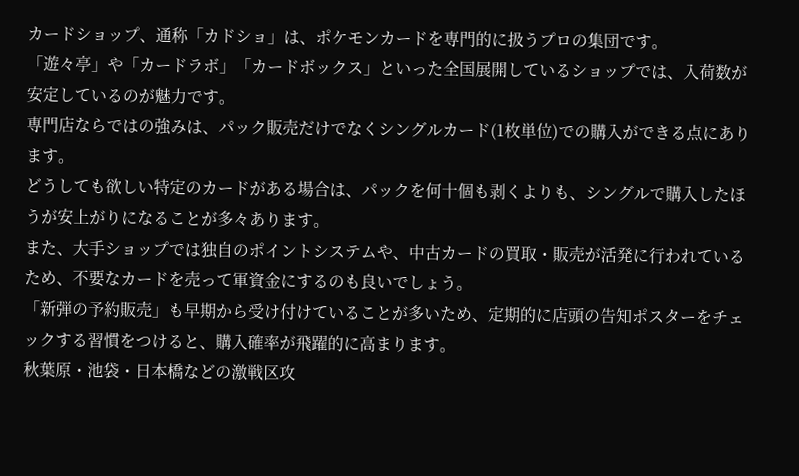カードショップ、通称「カドショ」は、ポケモンカードを専門的に扱うプロの集団です。
「遊々亭」や「カードラボ」「カードボックス」といった全国展開しているショップでは、入荷数が安定しているのが魅力です。
専門店ならではの強みは、パック販売だけでなくシングルカード(1枚単位)での購入ができる点にあります。
どうしても欲しい特定のカードがある場合は、パックを何十個も剥くよりも、シングルで購入したほうが安上がりになることが多々あります。
また、大手ショップでは独自のポイントシステムや、中古カードの買取・販売が活発に行われているため、不要なカードを売って軍資金にするのも良いでしょう。
「新弾の予約販売」も早期から受け付けていることが多いため、定期的に店頭の告知ポスターをチェックする習慣をつけると、購入確率が飛躍的に高まります。
秋葉原・池袋・日本橋などの激戦区攻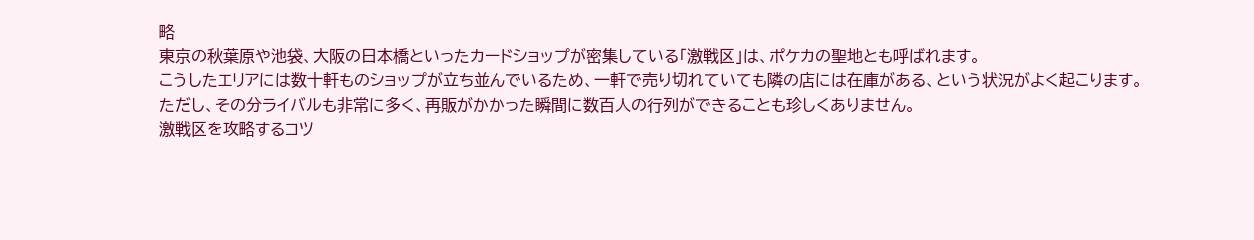略
東京の秋葉原や池袋、大阪の日本橋といったカードショップが密集している「激戦区」は、ポケカの聖地とも呼ばれます。
こうしたエリアには数十軒ものショップが立ち並んでいるため、一軒で売り切れていても隣の店には在庫がある、という状況がよく起こります。
ただし、その分ライバルも非常に多く、再販がかかった瞬間に数百人の行列ができることも珍しくありません。
激戦区を攻略するコツ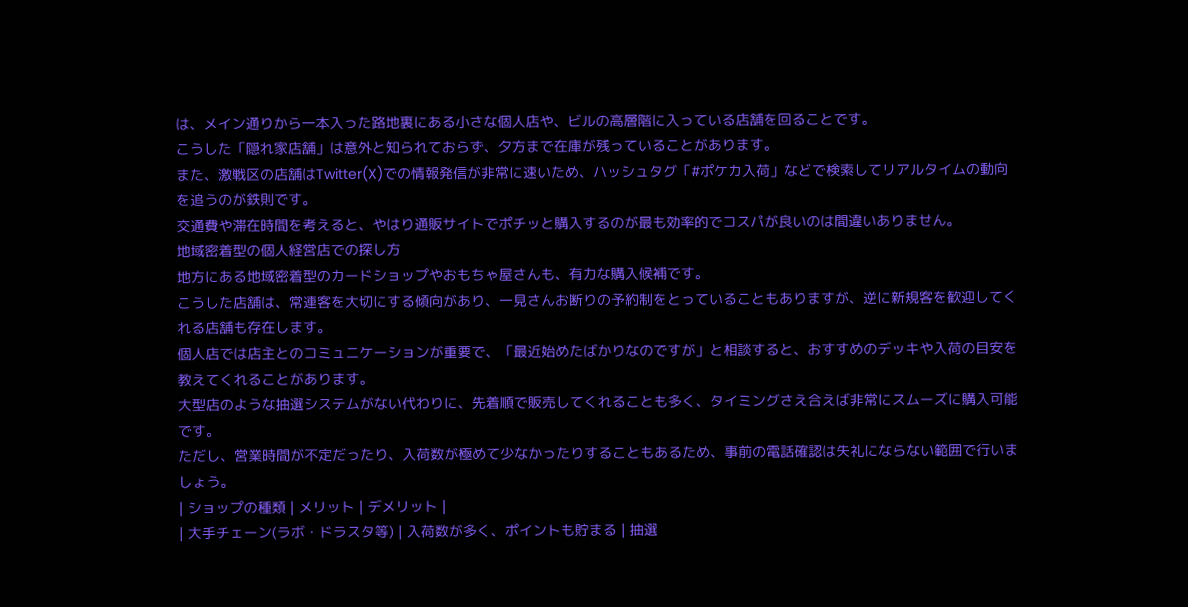は、メイン通りから一本入った路地裏にある小さな個人店や、ビルの高層階に入っている店舗を回ることです。
こうした「隠れ家店舗」は意外と知られておらず、夕方まで在庫が残っていることがあります。
また、激戦区の店舗はTwitter(X)での情報発信が非常に速いため、ハッシュタグ「#ポケカ入荷」などで検索してリアルタイムの動向を追うのが鉄則です。
交通費や滞在時間を考えると、やはり通販サイトでポチッと購入するのが最も効率的でコスパが良いのは間違いありません。
地域密着型の個人経営店での探し方
地方にある地域密着型のカードショップやおもちゃ屋さんも、有力な購入候補です。
こうした店舗は、常連客を大切にする傾向があり、一見さんお断りの予約制をとっていることもありますが、逆に新規客を歓迎してくれる店舗も存在します。
個人店では店主とのコミュニケーションが重要で、「最近始めたばかりなのですが」と相談すると、おすすめのデッキや入荷の目安を教えてくれることがあります。
大型店のような抽選システムがない代わりに、先着順で販売してくれることも多く、タイミングさえ合えば非常にスムーズに購入可能です。
ただし、営業時間が不定だったり、入荷数が極めて少なかったりすることもあるため、事前の電話確認は失礼にならない範囲で行いましょう。
| ショップの種類 | メリット | デメリット |
| 大手チェーン(ラボ・ドラスタ等) | 入荷数が多く、ポイントも貯まる | 抽選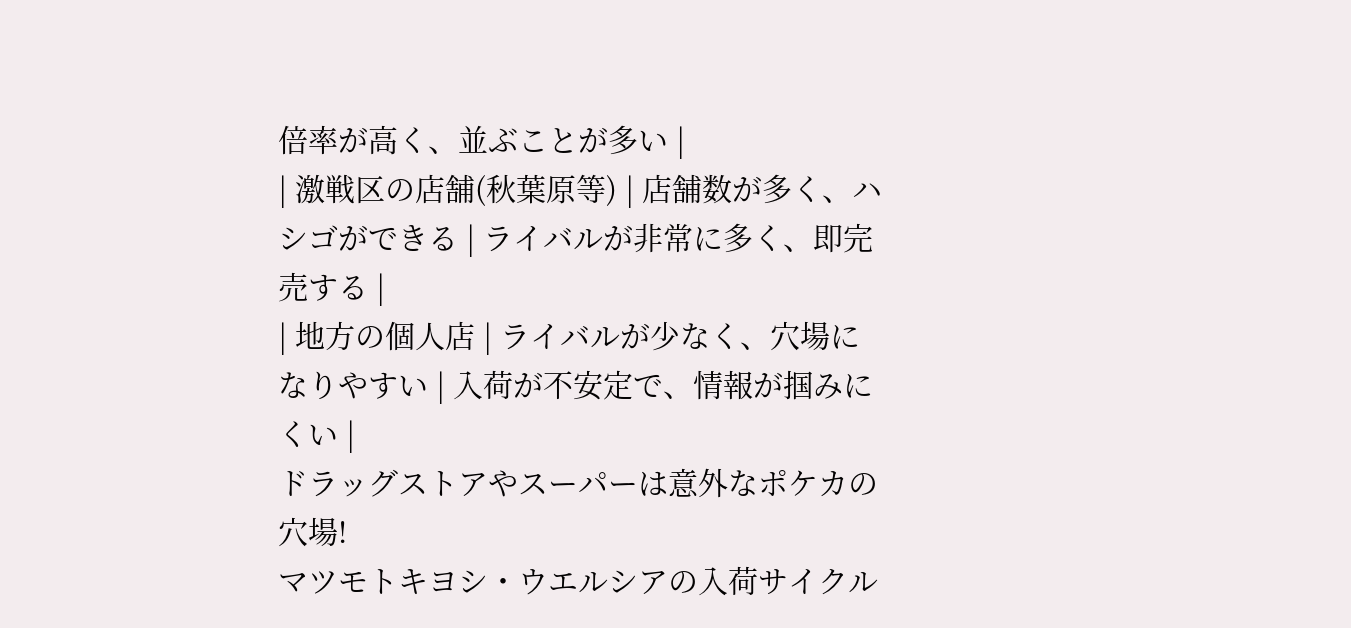倍率が高く、並ぶことが多い |
| 激戦区の店舗(秋葉原等) | 店舗数が多く、ハシゴができる | ライバルが非常に多く、即完売する |
| 地方の個人店 | ライバルが少なく、穴場になりやすい | 入荷が不安定で、情報が掴みにくい |
ドラッグストアやスーパーは意外なポケカの穴場!
マツモトキヨシ・ウエルシアの入荷サイクル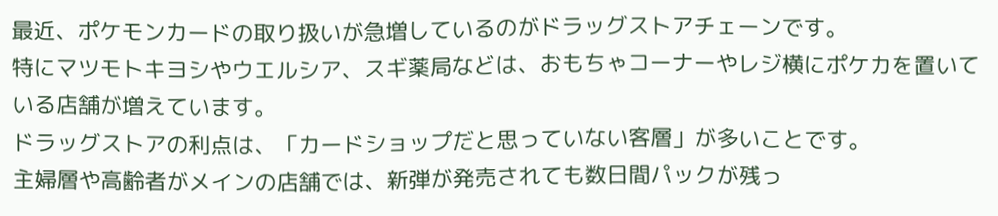最近、ポケモンカードの取り扱いが急増しているのがドラッグストアチェーンです。
特にマツモトキヨシやウエルシア、スギ薬局などは、おもちゃコーナーやレジ横にポケカを置いている店舗が増えています。
ドラッグストアの利点は、「カードショップだと思っていない客層」が多いことです。
主婦層や高齢者がメインの店舗では、新弾が発売されても数日間パックが残っ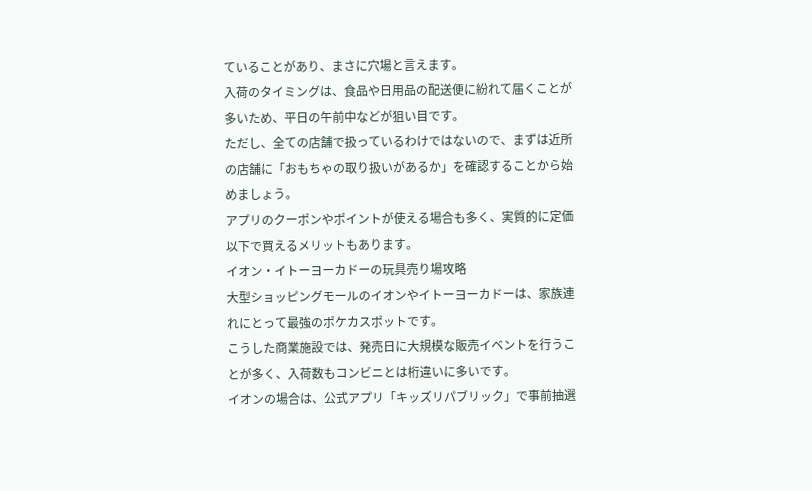ていることがあり、まさに穴場と言えます。
入荷のタイミングは、食品や日用品の配送便に紛れて届くことが多いため、平日の午前中などが狙い目です。
ただし、全ての店舗で扱っているわけではないので、まずは近所の店舗に「おもちゃの取り扱いがあるか」を確認することから始めましょう。
アプリのクーポンやポイントが使える場合も多く、実質的に定価以下で買えるメリットもあります。
イオン・イトーヨーカドーの玩具売り場攻略
大型ショッピングモールのイオンやイトーヨーカドーは、家族連れにとって最強のポケカスポットです。
こうした商業施設では、発売日に大規模な販売イベントを行うことが多く、入荷数もコンビニとは桁違いに多いです。
イオンの場合は、公式アプリ「キッズリパブリック」で事前抽選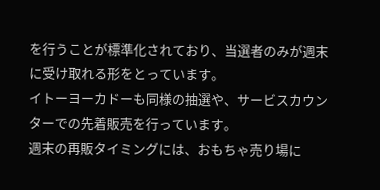を行うことが標準化されており、当選者のみが週末に受け取れる形をとっています。
イトーヨーカドーも同様の抽選や、サービスカウンターでの先着販売を行っています。
週末の再販タイミングには、おもちゃ売り場に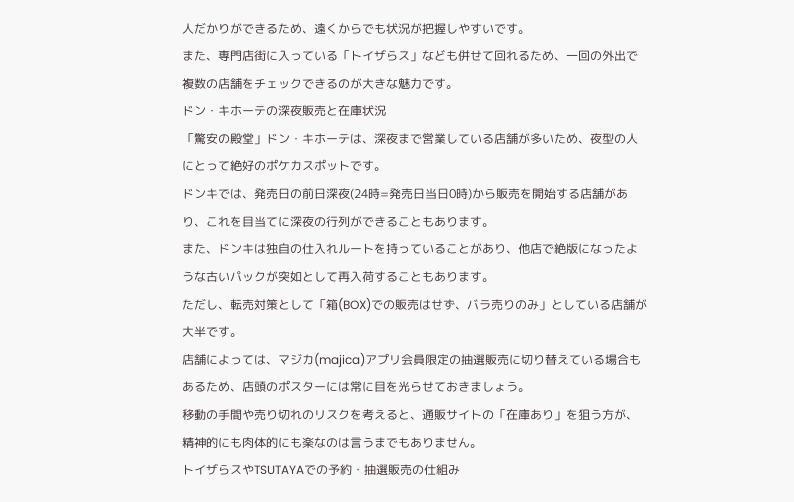人だかりができるため、遠くからでも状況が把握しやすいです。
また、専門店街に入っている「トイザらス」なども併せて回れるため、一回の外出で複数の店舗をチェックできるのが大きな魅力です。
ドン・キホーテの深夜販売と在庫状況
「驚安の殿堂」ドン・キホーテは、深夜まで営業している店舗が多いため、夜型の人にとって絶好のポケカスポットです。
ドンキでは、発売日の前日深夜(24時=発売日当日0時)から販売を開始する店舗があり、これを目当てに深夜の行列ができることもあります。
また、ドンキは独自の仕入れルートを持っていることがあり、他店で絶版になったような古いパックが突如として再入荷することもあります。
ただし、転売対策として「箱(BOX)での販売はせず、バラ売りのみ」としている店舗が大半です。
店舗によっては、マジカ(majica)アプリ会員限定の抽選販売に切り替えている場合もあるため、店頭のポスターには常に目を光らせておきましょう。
移動の手間や売り切れのリスクを考えると、通販サイトの「在庫あり」を狙う方が、精神的にも肉体的にも楽なのは言うまでもありません。
トイザらスやTSUTAYAでの予約・抽選販売の仕組み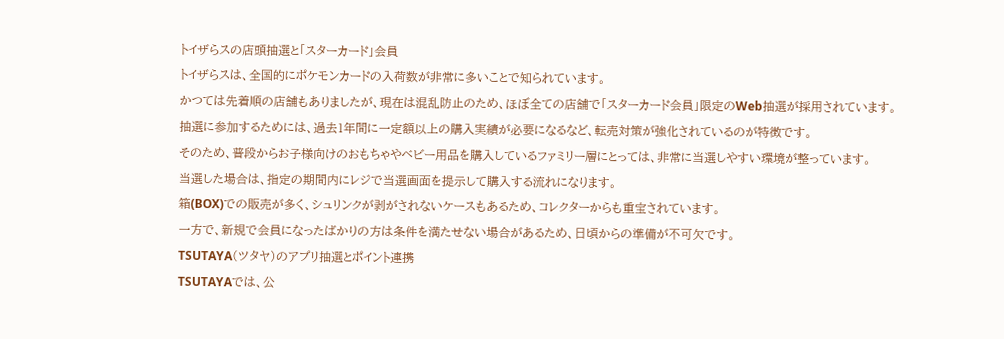トイザらスの店頭抽選と「スターカード」会員
トイザらスは、全国的にポケモンカードの入荷数が非常に多いことで知られています。
かつては先着順の店舗もありましたが、現在は混乱防止のため、ほぼ全ての店舗で「スターカード会員」限定のWeb抽選が採用されています。
抽選に参加するためには、過去1年間に一定額以上の購入実績が必要になるなど、転売対策が強化されているのが特徴です。
そのため、普段からお子様向けのおもちゃやベビー用品を購入しているファミリー層にとっては、非常に当選しやすい環境が整っています。
当選した場合は、指定の期間内にレジで当選画面を提示して購入する流れになります。
箱(BOX)での販売が多く、シュリンクが剥がされないケースもあるため、コレクターからも重宝されています。
一方で、新規で会員になったばかりの方は条件を満たせない場合があるため、日頃からの準備が不可欠です。
TSUTAYA(ツタヤ)のアプリ抽選とポイント連携
TSUTAYAでは、公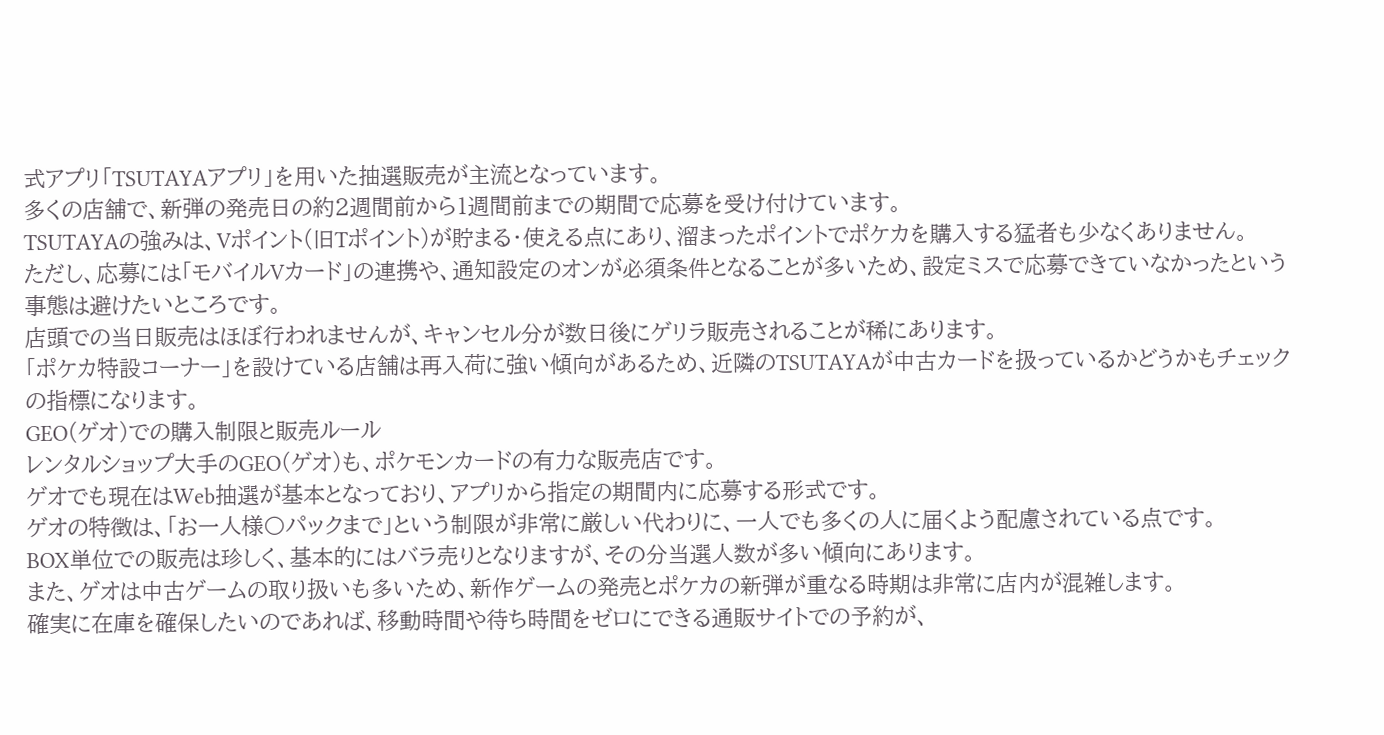式アプリ「TSUTAYAアプリ」を用いた抽選販売が主流となっています。
多くの店舗で、新弾の発売日の約2週間前から1週間前までの期間で応募を受け付けています。
TSUTAYAの強みは、Vポイント(旧Tポイント)が貯まる・使える点にあり、溜まったポイントでポケカを購入する猛者も少なくありません。
ただし、応募には「モバイルVカード」の連携や、通知設定のオンが必須条件となることが多いため、設定ミスで応募できていなかったという事態は避けたいところです。
店頭での当日販売はほぼ行われませんが、キャンセル分が数日後にゲリラ販売されることが稀にあります。
「ポケカ特設コーナー」を設けている店舗は再入荷に強い傾向があるため、近隣のTSUTAYAが中古カードを扱っているかどうかもチェックの指標になります。
GEO(ゲオ)での購入制限と販売ルール
レンタルショップ大手のGEO(ゲオ)も、ポケモンカードの有力な販売店です。
ゲオでも現在はWeb抽選が基本となっており、アプリから指定の期間内に応募する形式です。
ゲオの特徴は、「お一人様〇パックまで」という制限が非常に厳しい代わりに、一人でも多くの人に届くよう配慮されている点です。
BOX単位での販売は珍しく、基本的にはバラ売りとなりますが、その分当選人数が多い傾向にあります。
また、ゲオは中古ゲームの取り扱いも多いため、新作ゲームの発売とポケカの新弾が重なる時期は非常に店内が混雑します。
確実に在庫を確保したいのであれば、移動時間や待ち時間をゼロにできる通販サイトでの予約が、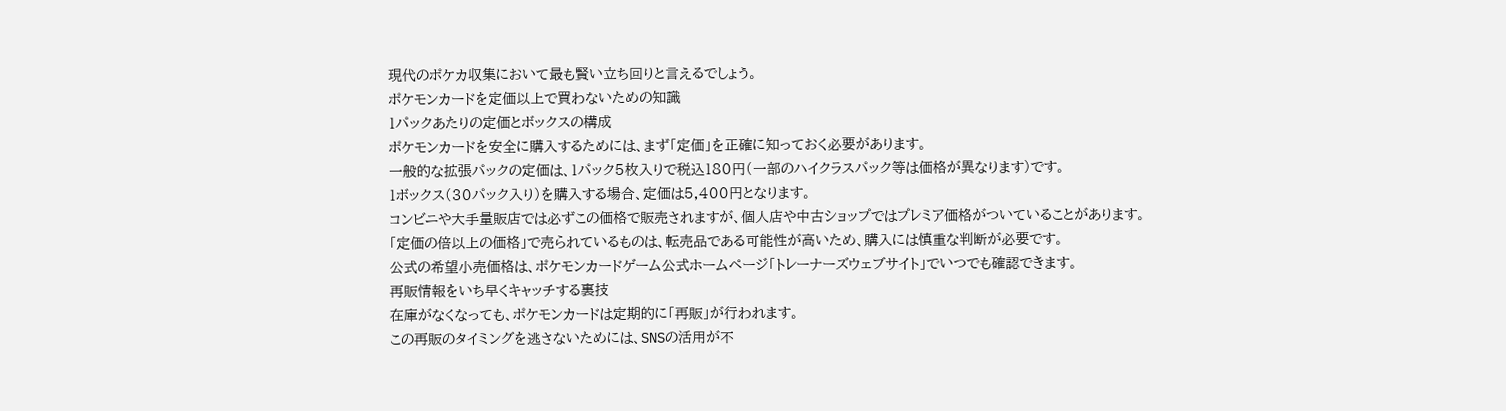現代のポケカ収集において最も賢い立ち回りと言えるでしょう。
ポケモンカードを定価以上で買わないための知識
1パックあたりの定価とボックスの構成
ポケモンカードを安全に購入するためには、まず「定価」を正確に知っておく必要があります。
一般的な拡張パックの定価は、1パック5枚入りで税込180円(一部のハイクラスパック等は価格が異なります)です。
1ボックス(30パック入り)を購入する場合、定価は5,400円となります。
コンビニや大手量販店では必ずこの価格で販売されますが、個人店や中古ショップではプレミア価格がついていることがあります。
「定価の倍以上の価格」で売られているものは、転売品である可能性が高いため、購入には慎重な判断が必要です。
公式の希望小売価格は、ポケモンカードゲーム公式ホームページ「トレーナーズウェブサイト」でいつでも確認できます。
再販情報をいち早くキャッチする裏技
在庫がなくなっても、ポケモンカードは定期的に「再販」が行われます。
この再販のタイミングを逃さないためには、SNSの活用が不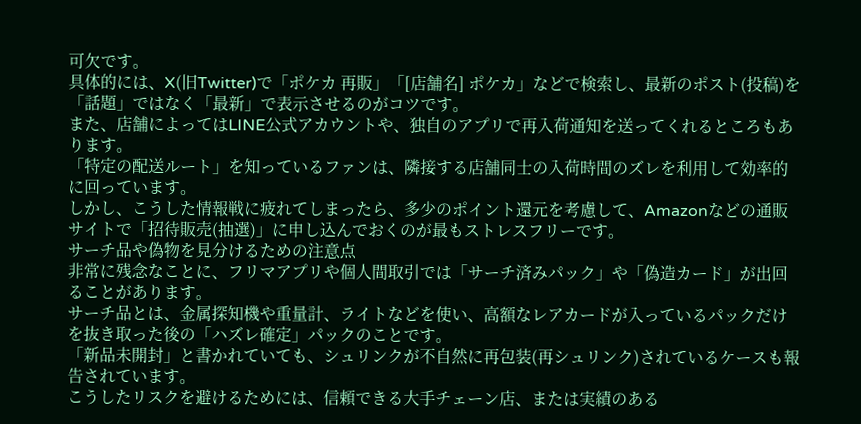可欠です。
具体的には、X(旧Twitter)で「ポケカ 再販」「[店舗名] ポケカ」などで検索し、最新のポスト(投稿)を「話題」ではなく「最新」で表示させるのがコツです。
また、店舗によってはLINE公式アカウントや、独自のアプリで再入荷通知を送ってくれるところもあります。
「特定の配送ルート」を知っているファンは、隣接する店舗同士の入荷時間のズレを利用して効率的に回っています。
しかし、こうした情報戦に疲れてしまったら、多少のポイント還元を考慮して、Amazonなどの通販サイトで「招待販売(抽選)」に申し込んでおくのが最もストレスフリーです。
サーチ品や偽物を見分けるための注意点
非常に残念なことに、フリマアプリや個人間取引では「サーチ済みパック」や「偽造カード」が出回ることがあります。
サーチ品とは、金属探知機や重量計、ライトなどを使い、高額なレアカードが入っているパックだけを抜き取った後の「ハズレ確定」パックのことです。
「新品未開封」と書かれていても、シュリンクが不自然に再包装(再シュリンク)されているケースも報告されています。
こうしたリスクを避けるためには、信頼できる大手チェーン店、または実績のある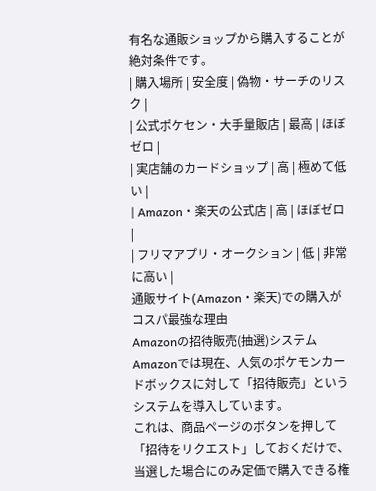有名な通販ショップから購入することが絶対条件です。
| 購入場所 | 安全度 | 偽物・サーチのリスク |
| 公式ポケセン・大手量販店 | 最高 | ほぼゼロ |
| 実店舗のカードショップ | 高 | 極めて低い |
| Amazon・楽天の公式店 | 高 | ほぼゼロ |
| フリマアプリ・オークション | 低 | 非常に高い |
通販サイト(Amazon・楽天)での購入がコスパ最強な理由
Amazonの招待販売(抽選)システム
Amazonでは現在、人気のポケモンカードボックスに対して「招待販売」というシステムを導入しています。
これは、商品ページのボタンを押して「招待をリクエスト」しておくだけで、当選した場合にのみ定価で購入できる権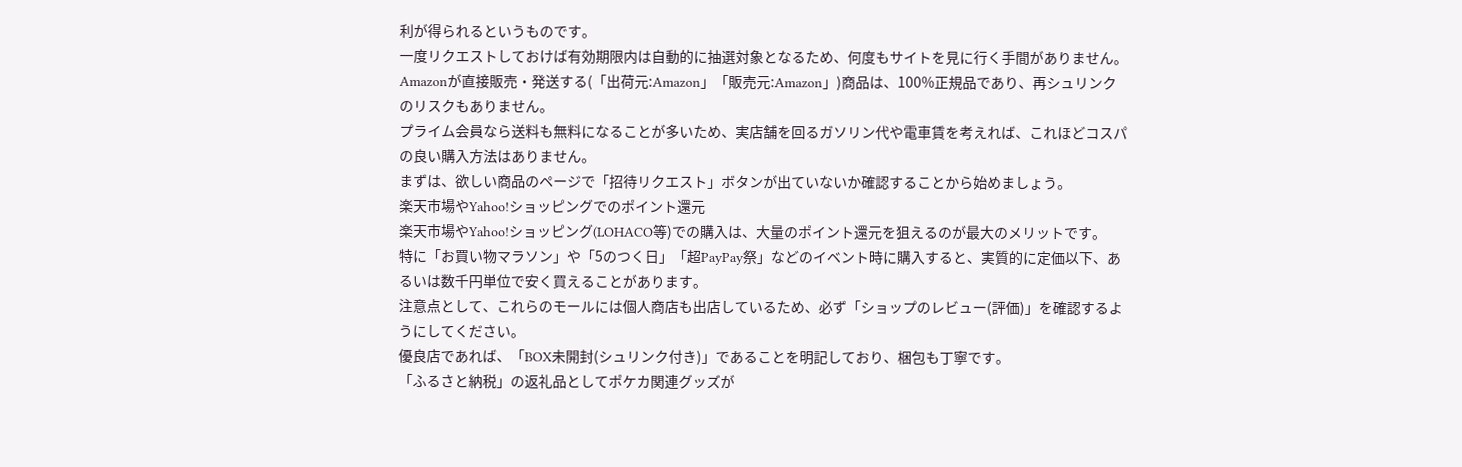利が得られるというものです。
一度リクエストしておけば有効期限内は自動的に抽選対象となるため、何度もサイトを見に行く手間がありません。
Amazonが直接販売・発送する(「出荷元:Amazon」「販売元:Amazon」)商品は、100%正規品であり、再シュリンクのリスクもありません。
プライム会員なら送料も無料になることが多いため、実店舗を回るガソリン代や電車賃を考えれば、これほどコスパの良い購入方法はありません。
まずは、欲しい商品のページで「招待リクエスト」ボタンが出ていないか確認することから始めましょう。
楽天市場やYahoo!ショッピングでのポイント還元
楽天市場やYahoo!ショッピング(LOHACO等)での購入は、大量のポイント還元を狙えるのが最大のメリットです。
特に「お買い物マラソン」や「5のつく日」「超PayPay祭」などのイベント時に購入すると、実質的に定価以下、あるいは数千円単位で安く買えることがあります。
注意点として、これらのモールには個人商店も出店しているため、必ず「ショップのレビュー(評価)」を確認するようにしてください。
優良店であれば、「BOX未開封(シュリンク付き)」であることを明記しており、梱包も丁寧です。
「ふるさと納税」の返礼品としてポケカ関連グッズが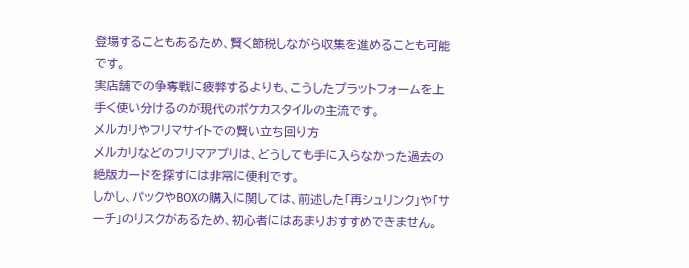登場することもあるため、賢く節税しながら収集を進めることも可能です。
実店舗での争奪戦に疲弊するよりも、こうしたプラットフォームを上手く使い分けるのが現代のポケカスタイルの主流です。
メルカリやフリマサイトでの賢い立ち回り方
メルカリなどのフリマアプリは、どうしても手に入らなかった過去の絶版カードを探すには非常に便利です。
しかし、パックやBOXの購入に関しては、前述した「再シュリンク」や「サーチ」のリスクがあるため、初心者にはあまりおすすめできません。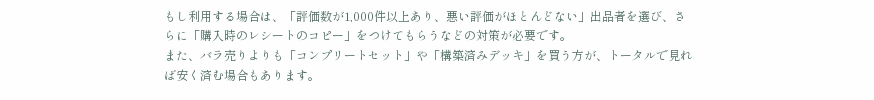もし利用する場合は、「評価数が1,000件以上あり、悪い評価がほとんどない」出品者を選び、さらに「購入時のレシートのコピー」をつけてもらうなどの対策が必要です。
また、バラ売りよりも「コンプリートセット」や「構築済みデッキ」を買う方が、トータルで見れば安く済む場合もあります。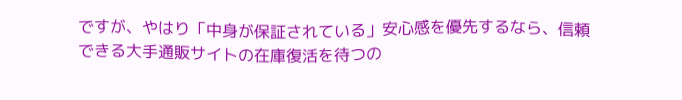ですが、やはり「中身が保証されている」安心感を優先するなら、信頼できる大手通販サイトの在庫復活を待つの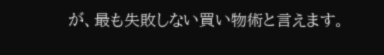が、最も失敗しない買い物術と言えます。